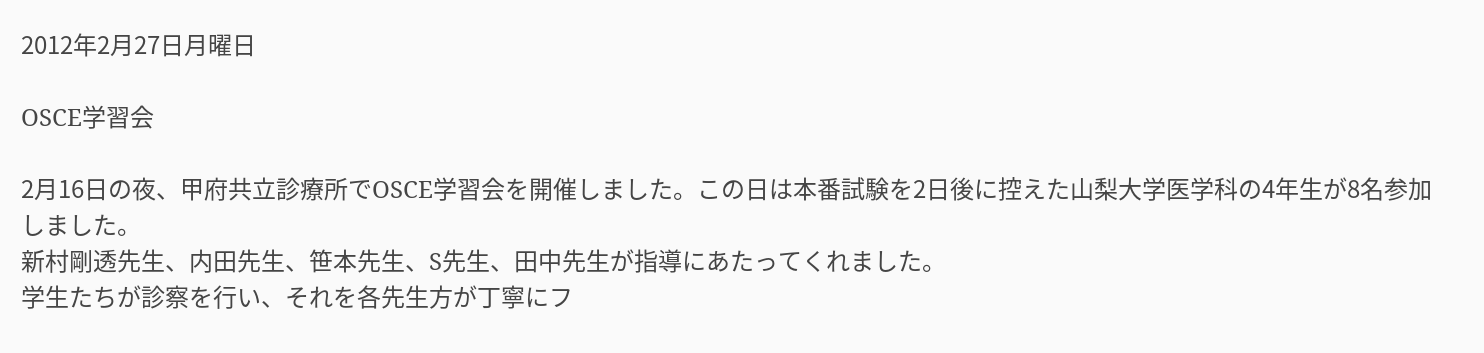2012年2月27日月曜日

OSCE学習会

2月16日の夜、甲府共立診療所でOSCE学習会を開催しました。この日は本番試験を2日後に控えた山梨大学医学科の4年生が8名参加しました。
新村剛透先生、内田先生、笹本先生、S先生、田中先生が指導にあたってくれました。
学生たちが診察を行い、それを各先生方が丁寧にフ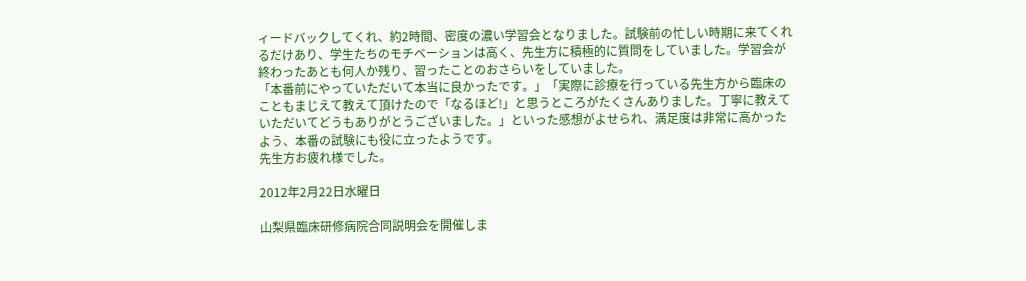ィードバックしてくれ、約2時間、密度の濃い学習会となりました。試験前の忙しい時期に来てくれるだけあり、学生たちのモチベーションは高く、先生方に積極的に質問をしていました。学習会が終わったあとも何人か残り、習ったことのおさらいをしていました。
「本番前にやっていただいて本当に良かったです。」「実際に診療を行っている先生方から臨床のこともまじえて教えて頂けたので「なるほど!」と思うところがたくさんありました。丁寧に教えていただいてどうもありがとうございました。」といった感想がよせられ、満足度は非常に高かったよう、本番の試験にも役に立ったようです。
先生方お疲れ様でした。

2012年2月22日水曜日

山梨県臨床研修病院合同説明会を開催しま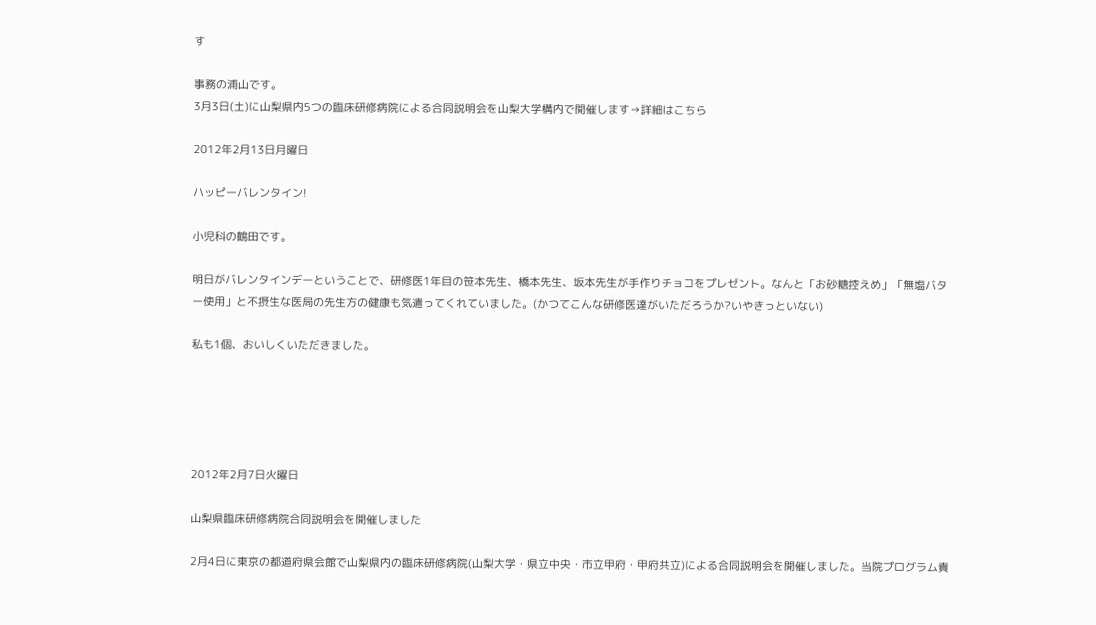す

事務の浦山です。
3月3日(土)に山梨県内5つの臨床研修病院による合同説明会を山梨大学構内で開催します→詳細はこちら

2012年2月13日月曜日

ハッピーバレンタイン!

小児科の鶴田です。

明日がバレンタインデーということで、研修医1年目の笹本先生、橋本先生、坂本先生が手作りチョコをプレゼント。なんと「お砂糖控えめ」「無塩バター使用」と不摂生な医局の先生方の健康も気遣ってくれていました。(かつてこんな研修医達がいただろうか?いやきっといない)

私も1個、おいしくいただきました。





2012年2月7日火曜日

山梨県臨床研修病院合同説明会を開催しました

2月4日に東京の都道府県会館で山梨県内の臨床研修病院(山梨大学・県立中央・市立甲府・甲府共立)による合同説明会を開催しました。当院プログラム責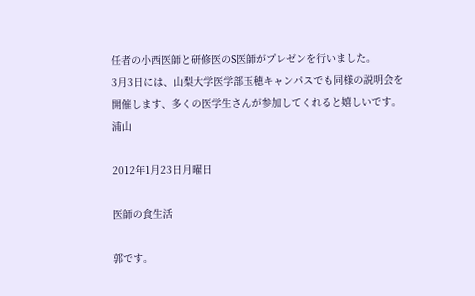任者の小西医師と研修医のS医師がプレゼンを行いました。
3月3日には、山梨大学医学部玉穂キャンパスでも同様の説明会を開催します、多くの医学生さんが参加してくれると嬉しいです。
浦山

2012年1月23日月曜日

医師の食生活

郭です。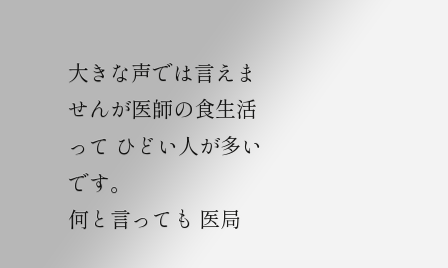大きな声では言えませんが医師の食生活って ひどい人が多いです。
何と言っても 医局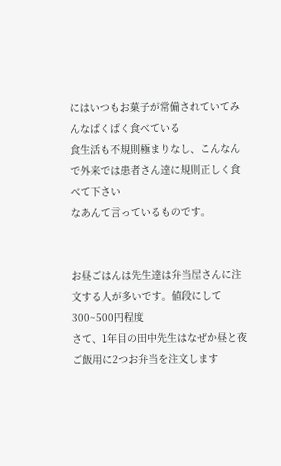にはいつもお菓子が常備されていてみんなぱくぱく食べている
食生活も不規則極まりなし、こんなんで外来では患者さん達に規則正しく食べて下さい
なあんて言っているものです。


お昼ごはんは先生達は弁当屋さんに注文する人が多いです。値段にして300~500円程度
さて、1年目の田中先生はなぜか昼と夜ご飯用に2つお弁当を注文します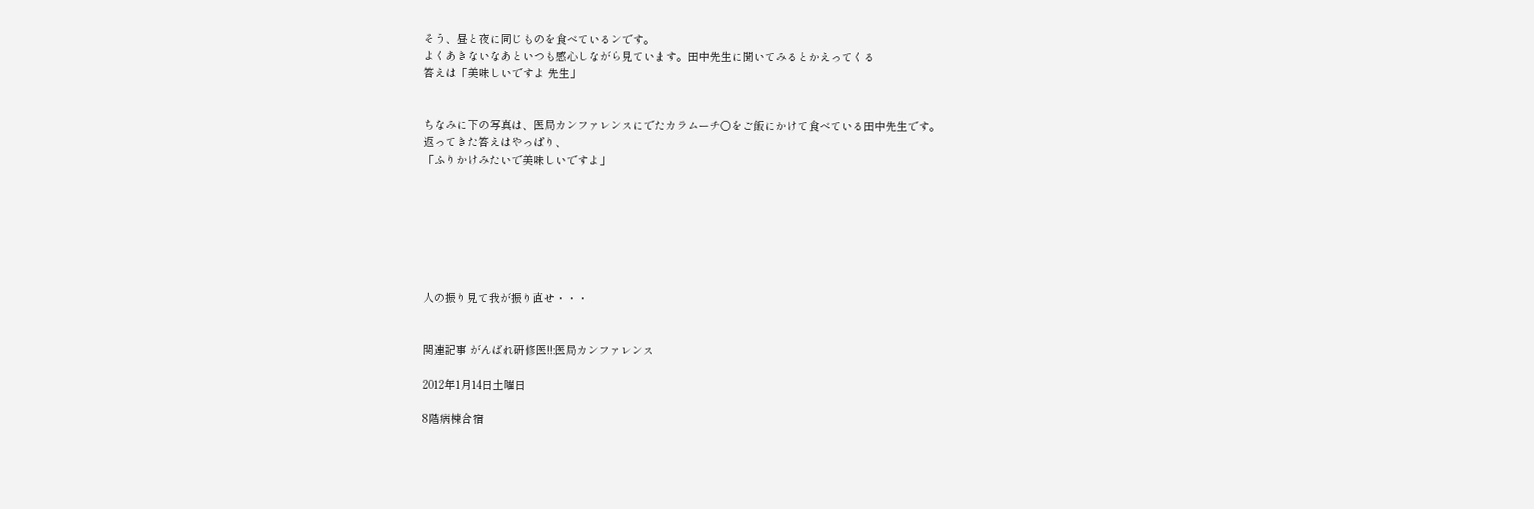そう、昼と夜に同じものを食べているンです。
よくあきないなあといつも感心しながら見ています。田中先生に聞いてみるとかえってくる
答えは「美味しいですよ 先生」


ちなみに下の写真は、医局カンファレンスにでたカラムーチ○をご飯にかけて食べている田中先生です。
返ってきた答えはやっぱり、
「ふりかけみたいで美味しいですよ」







人の振り見て我が振り直せ・・・


関連記事 がんばれ研修医!!:医局カンファレンス

2012年1月14日土曜日

8階病棟合宿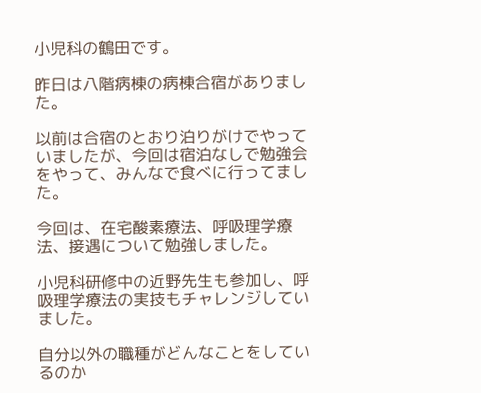小児科の鶴田です。

昨日は八階病棟の病棟合宿がありました。

以前は合宿のとおり泊りがけでやっていましたが、今回は宿泊なしで勉強会をやって、みんなで食べに行ってました。

今回は、在宅酸素療法、呼吸理学療法、接遇について勉強しました。

小児科研修中の近野先生も参加し、呼吸理学療法の実技もチャレンジしていました。

自分以外の職種がどんなことをしているのか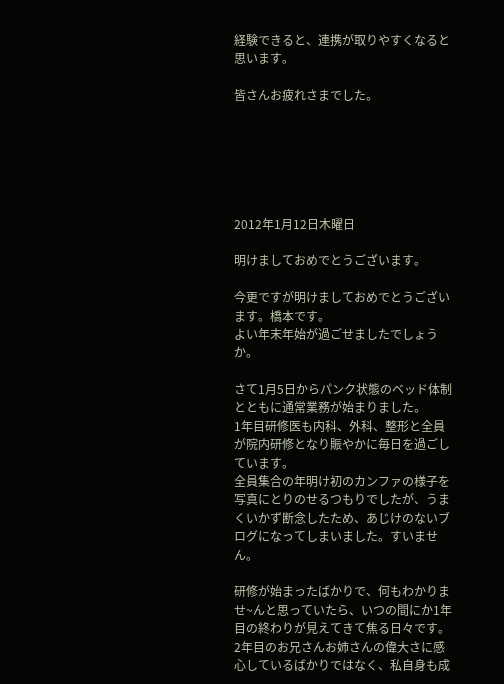経験できると、連携が取りやすくなると思います。

皆さんお疲れさまでした。






2012年1月12日木曜日

明けましておめでとうございます。

今更ですが明けましておめでとうございます。橋本です。
よい年末年始が過ごせましたでしょうか。

さて1月5日からパンク状態のベッド体制とともに通常業務が始まりました。
1年目研修医も内科、外科、整形と全員が院内研修となり賑やかに毎日を過ごしています。
全員集合の年明け初のカンファの様子を写真にとりのせるつもりでしたが、うまくいかず断念したため、あじけのないブログになってしまいました。すいません。

研修が始まったばかりで、何もわかりませ~んと思っていたら、いつの間にか1年目の終わりが見えてきて焦る日々です。2年目のお兄さんお姉さんの偉大さに感心しているばかりではなく、私自身も成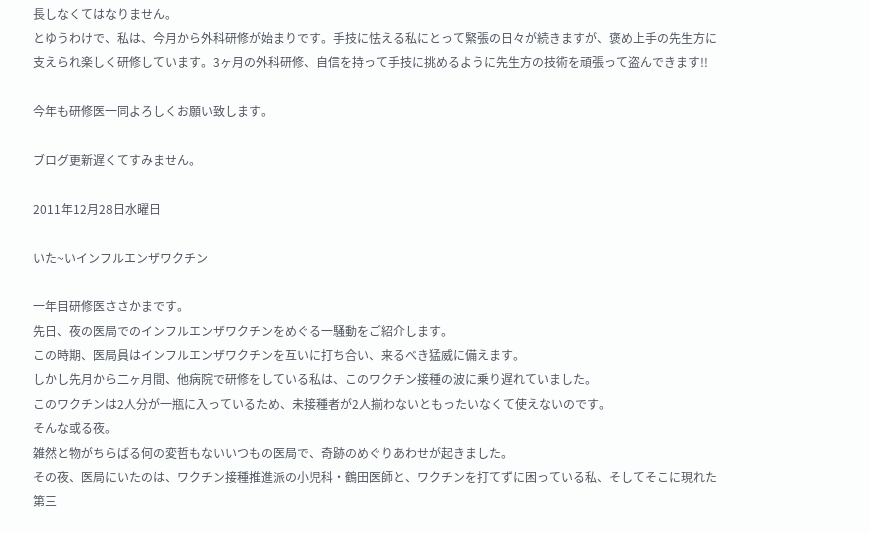長しなくてはなりません。
とゆうわけで、私は、今月から外科研修が始まりです。手技に怯える私にとって緊張の日々が続きますが、褒め上手の先生方に支えられ楽しく研修しています。3ヶ月の外科研修、自信を持って手技に挑めるように先生方の技術を頑張って盗んできます!!

今年も研修医一同よろしくお願い致します。

ブログ更新遅くてすみません。

2011年12月28日水曜日

いた~いインフルエンザワクチン

一年目研修医ささかまです。
先日、夜の医局でのインフルエンザワクチンをめぐる一騒動をご紹介します。
この時期、医局員はインフルエンザワクチンを互いに打ち合い、来るべき猛威に備えます。
しかし先月から二ヶ月間、他病院で研修をしている私は、このワクチン接種の波に乗り遅れていました。
このワクチンは2人分が一瓶に入っているため、未接種者が2人揃わないともったいなくて使えないのです。
そんな或る夜。
雑然と物がちらばる何の変哲もないいつもの医局で、奇跡のめぐりあわせが起きました。
その夜、医局にいたのは、ワクチン接種推進派の小児科・鶴田医師と、ワクチンを打てずに困っている私、そしてそこに現れた第三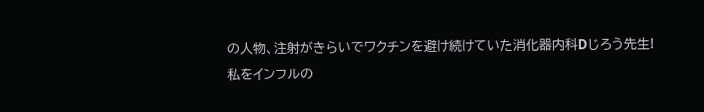の人物、注射がきらいでワクチンを避け続けていた消化器内科Dじろう先生!
私をインフルの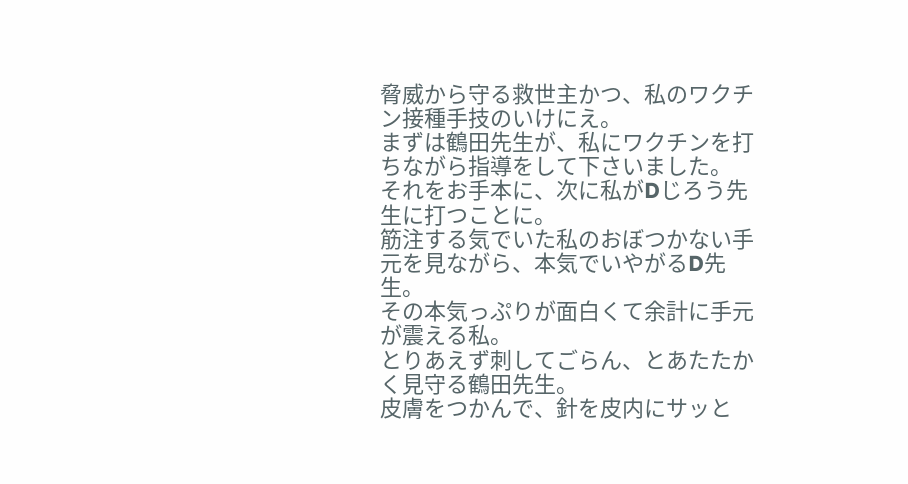脅威から守る救世主かつ、私のワクチン接種手技のいけにえ。
まずは鶴田先生が、私にワクチンを打ちながら指導をして下さいました。
それをお手本に、次に私がDじろう先生に打つことに。
筋注する気でいた私のおぼつかない手元を見ながら、本気でいやがるD先生。
その本気っぷりが面白くて余計に手元が震える私。
とりあえず刺してごらん、とあたたかく見守る鶴田先生。
皮膚をつかんで、針を皮内にサッと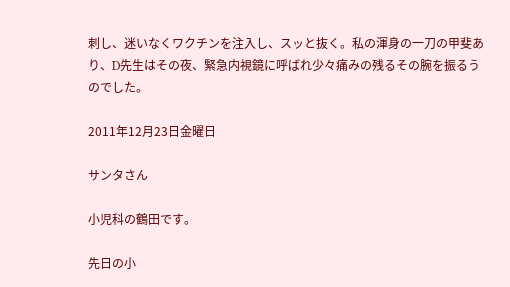刺し、迷いなくワクチンを注入し、スッと抜く。私の渾身の一刀の甲斐あり、D先生はその夜、緊急内視鏡に呼ばれ少々痛みの残るその腕を振るうのでした。

2011年12月23日金曜日

サンタさん

小児科の鶴田です。

先日の小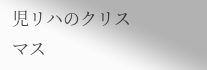児リハのクリスマス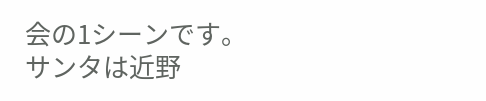会の1シーンです。
サンタは近野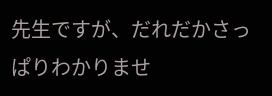先生ですが、だれだかさっぱりわかりませ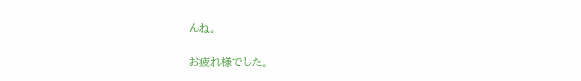んね。

お疲れ様でした。